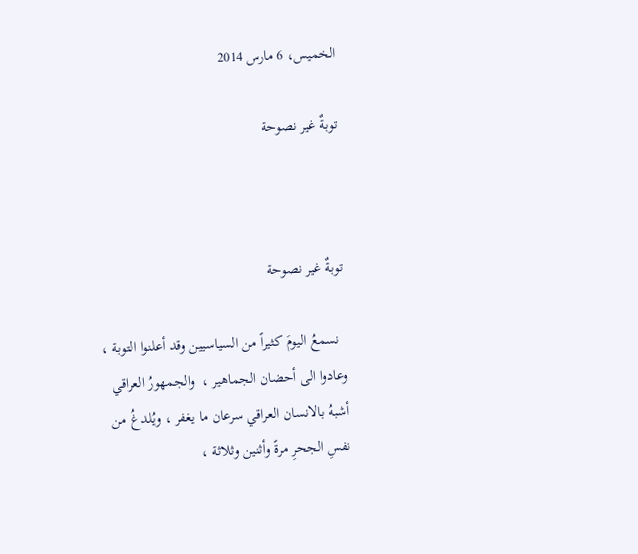الخميس، 6 مارس 2014

توبةٌ غير نصوحة



توبةٌ غير نصوحة

  نسمعُ اليومَ كثيراً من السياسيين وقد أعلنوا التوبة ، وعادوا الى أحضان الجماهير ،  والجمهورُ العراقي أشبهُ بالانسان العراقي سرعان ما يغفر ، ويُلدغُ من نفسِ الجحرِ مرةً وأثنين وثلاثة ،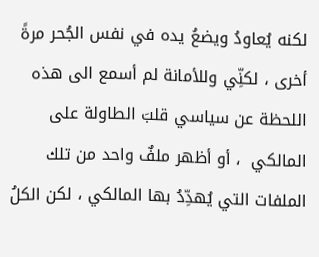لكنه يُعاودُ ويضعُ يده في نفس الجُحر مرةً أخرى ، لكنِّي وللأمانة لم أسمع الى هذه اللحظة عن سياسي قلبَ الطاولة على المالكي  ، أو أظهر ملفٌ واحد من تلك الملفات التي يُهدِّدُ بها المالكي ، لكن الكلُ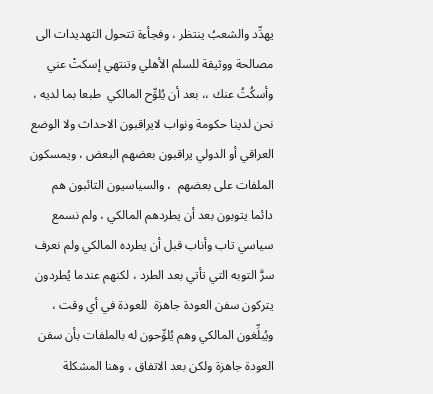يهدِّد والشعبُ ينتظر ، وفجأءة تتحول التهديدات الى مصالحة ووثيقة للسلم الأهلي وتنتهي إسكتْ عني وأسكُتُ عنك ،، بعد أن يُلوِّح المالكي  طبعا بما لديه ، نحن لدينا حكومة ونواب لايراقبون الاحداث ولا الوضع العراقي أو الدولي يراقبون بعضهم البعض ، ويمسكون الملفات على بعضهم  ، والسياسيون التائبون هم دائما يتوبون بعد أن يطردهم المالكي ، ولم نسمع سياسي تاب وأناب قبل أن يطرده المالكي ولم نعرف سرَّ التوبه التي تأتي بعد الطرد ، لكنهم عندما يُطردون يتركون سفن العودة جاهزة  للعودة في أي وقت ، ويُبلِّغون المالكي وهم يُلوِّحون له بالملفات بأن سفن العودة جاهزة ولكن بعد الاتفاق ، وهنا المشكلة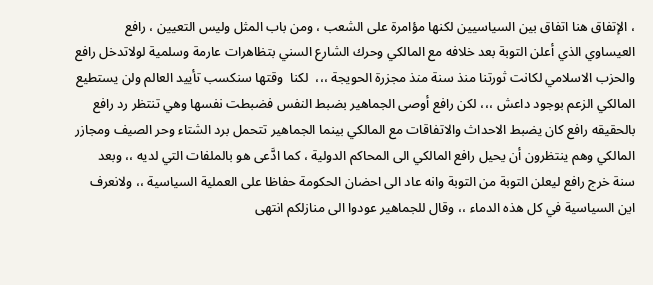، الإتفاق هنا اتفاق بين السياسيين لكنها مؤامرة على الشعب ، ومن باب المثل وليس التعيين ، رافع العيساوي الذي أعلن التوبة بعد خلافه مع المالكي وحرك الشارع السني بتظاهرات عارمة وسلمية لولاتدخل رافع والحزب الاسلامي لكانت ثورتنا منذ سنة منذ مجزرة الحويجة ،،،  لكنا  وقتها سنكسب تأييد العالم ولن يستطيع المالكي الزعم بوجود داعش ،،، لكن رافع أوصى الجماهير بضبط النفس فضبطت نفسها وهي تنتظر رد رافع بالحقيقه رافع كان يضبط الاحداث والاتفاقات مع المالكي بينما الجماهير تتحمل برد الشتاء وحر الصيف ومجازر المالكي وهم ينتظرون أن يحيل رافع المالكي الى المحاكم الدولية ، كما ادَّعى هو بالملفات التي لديه ،، وبعد سنة خرج رافع ليعلن التوبة من التوبة وانه عاد الى احضان الحكومة حفاظا على العملية السياسية ،، ولانعرف اين السياسية في كل هذه الدماء ،، وقال للجماهير عودوا الى منازلكم انتهى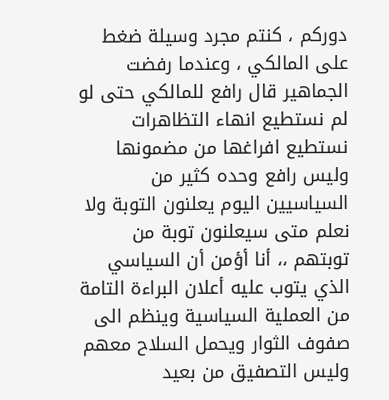دوركم ، كنتم مجرد وسيلة ضغط على المالكي ، وعندما رفضت الجماهير قال رافع للمالكي حتى لو لم نستطيع انهاء التظاهرات نستطيع افراغها من مضمونها وليس رافع وحده كثير من السياسيين اليوم يعلنون التوبة ولا نعلم متى سيعلنون توبة من توبتهم ،، أنا أؤمن أن السياسي الذي يتوب عليه أعلان البراءة التامة من العملية السياسية وينظم الى صفوف الثوار ويحمل السلاح معهم وليس التصفيق من بعيد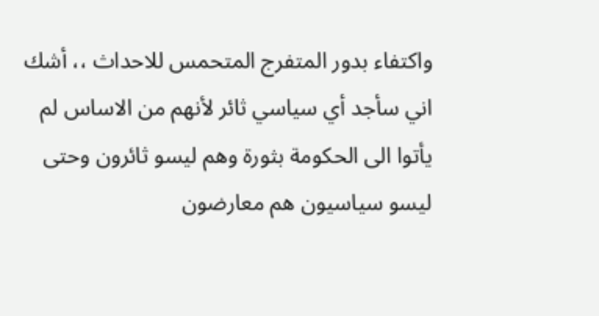واكتفاء بدور المتفرج المتحمس للاحداث ،، أشك اني سأجد أي سياسي ثائر لأنهم من الاساس لم يأتوا الى الحكومة بثورة وهم ليسو ثائرون وحتى ليسو سياسيون هم معارضون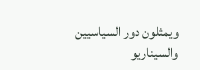ويمثلون دور السياسيين والسيناريو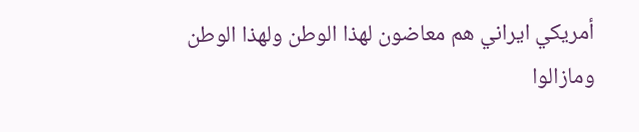أمريكي ايراني هم معاضون لهذا الوطن ولهذا الوطن ومازالوا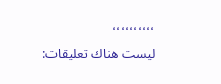،،،،،،،،،،

ليست هناك تعليقات: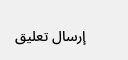إرسال تعليق